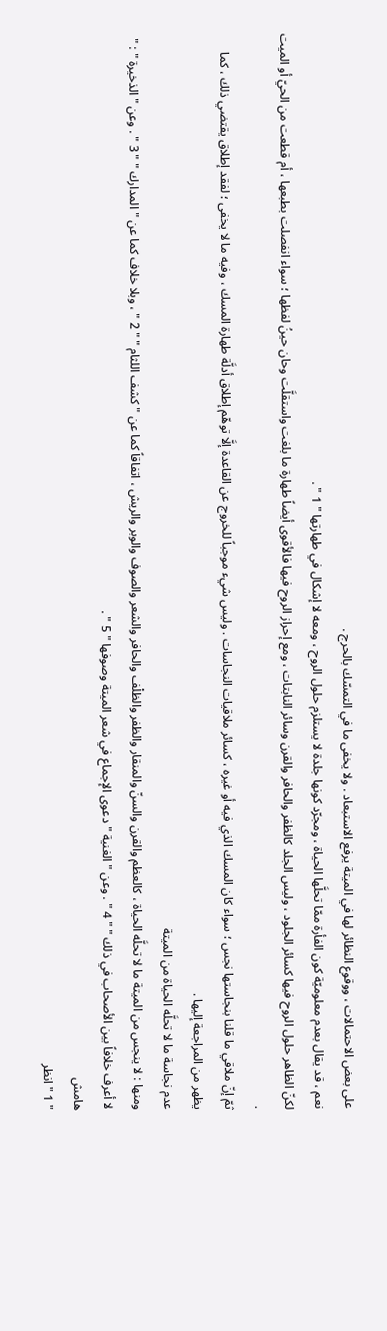على بعض الاحتمالات ، ووقوع النظائر لها في الميتة يرفع الاستبعاد . ولا يخفى ما في التمسّك بالحرج .
نعم ، قد يقال بعدم معلوميّة كون الفأرة ممّا تحلَّها الحياة ، ومجرّد كونها جلدة لا يستلزم حلول الروح ، ومعه لا إشكال في طهارتها " 1 " .
لكنّ الظاهر حلول الروح فيها كسائر الجلود ، وليس الجلد كالظفر والحافر والقرن وسائر النابتات ، ومع إحراز الروح فيها فالأقوى أيضاً طهارة ما بلغت واستقلَّت وحان حينُ لفظها ؛ سواء انفصلت بطبعها ، أم قطعت من الحيّ أو الميت .
ثمّ إنّ ملاقي ما قلنا بنجاستها نجس ؛ سواء كان المسك الذي فيه أو غيره ، كسائر ملاقيات النجاسات . وليس شيء موجباً للخروج عن القاعدة إلَّا توهّم إطلاق أدلَّة طهارة المسك ، وفيه ما لا يخفى ؛ لفقد إطلاق يقتضي ذلك ، كما يظهر من المراجعة إليها .
عدم نجاسة ما لا تحلَّه الحياة من الميتة
ومنها : لا ينجس من الميتة ما لا تحلَّه الحياة ، كالعظم والقرن والسنّ والمنقار والظفر والظلْف والحافر والشعر والصوف والوبر والريش ، اتفاقاً كما عن " كشف اللثام " " 2 " ، وبلا خلاف كما عن " المدارك " " 3 " . وعن " الذخيرة " : " لا أعرف خلافاً بين الأصحاب في ذلك " " 4 " . وعن " الغنية " دعوى الإجماع في شعر الميتة وصوفها " 5 " .
هامش
" 1 " انظر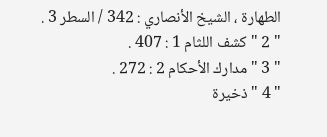الطهارة ، الشيخ الأنصاري : 342 / السطر 3 .
" 2 " كشف اللثام 1 : 407 .
" 3 " مدارك الأحكام 2 : 272 .
" 4 " ذخيرة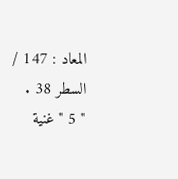المعاد : 147 / السطر 38 .
" 5 " غنية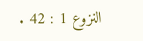النزوع 1 : 42 .